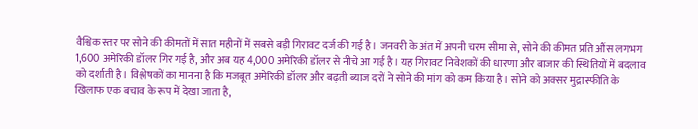वैश्विक स्तर पर सोने की कीमतों में सात महीनों में सबसे बड़ी गिरावट दर्ज की गई है। जनवरी के अंत में अपनी चरम सीमा से, सोने की कीमत प्रति औंस लगभग 1,600 अमेरिकी डॉलर गिर गई है, और अब यह 4,000 अमेरिकी डॉलर से नीचे आ गई है। यह गिरावट निवेशकों की धारणा और बाजार की स्थितियों में बदलाव को दर्शाती है। विश्लेषकों का मानना है कि मजबूत अमेरिकी डॉलर और बढ़ती ब्याज दरों ने सोने की मांग को कम किया है। सोने को अक्सर मुद्रास्फीति के खिलाफ एक बचाव के रूप में देखा जाता है,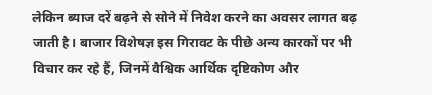लेकिन ब्याज दरें बढ़ने से सोने में निवेश करने का अवसर लागत बढ़ जाती है। बाजार विशेषज्ञ इस गिरावट के पीछे अन्य कारकों पर भी विचार कर रहे हैं, जिनमें वैश्विक आर्थिक दृष्टिकोण और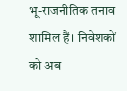भू-राजनीतिक तनाव शामिल हैं। निवेशकों को अब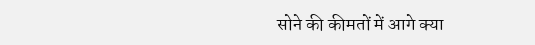सोने की कीमतों में आगे क्या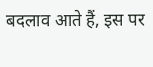बदलाव आते हैं, इस पर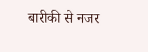बारीकी से नजर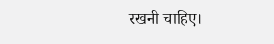रखनी चाहिए।